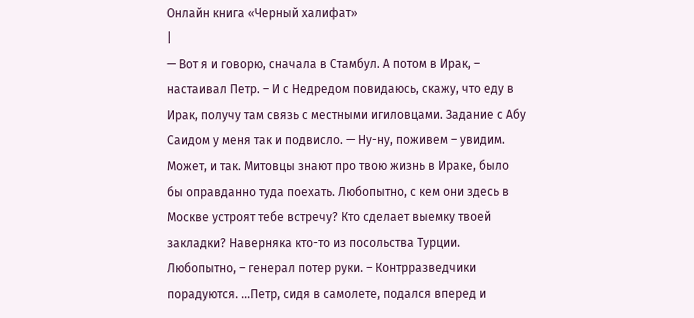Онлайн книга «Черный халифат»
|
— Вот я и говорю, сначала в Стамбул. А потом в Ирак, – настаивал Петр. – И с Недредом повидаюсь, скажу, что еду в Ирак, получу там связь с местными игиловцами. Задание с Абу Саидом у меня так и подвисло. — Ну-ну, поживем – увидим. Может, и так. Митовцы знают про твою жизнь в Ираке, было бы оправданно туда поехать. Любопытно, с кем они здесь в Москве устроят тебе встречу? Кто сделает выемку твоей закладки? Наверняка кто-то из посольства Турции. Любопытно, – генерал потер руки. – Контрразведчики порадуются. …Петр, сидя в самолете, подался вперед и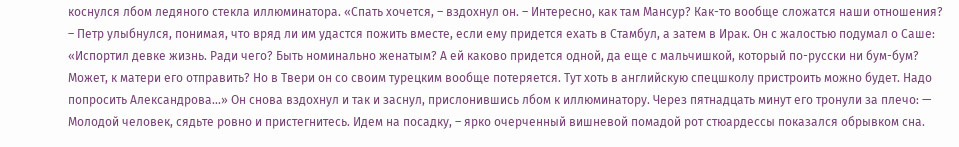коснулся лбом ледяного стекла иллюминатора. «Спать хочется, – вздохнул он. – Интересно, как там Мансур? Как-то вообще сложатся наши отношения? – Петр улыбнулся, понимая, что вряд ли им удастся пожить вместе, если ему придется ехать в Стамбул, а затем в Ирак. Он с жалостью подумал о Саше: «Испортил девке жизнь. Ради чего? Быть номинально женатым? А ей каково придется одной, да еще с мальчишкой, который по-русски ни бум-бум? Может, к матери его отправить? Но в Твери он со своим турецким вообще потеряется. Тут хоть в английскую спецшколу пристроить можно будет. Надо попросить Александрова…» Он снова вздохнул и так и заснул, прислонившись лбом к иллюминатору. Через пятнадцать минут его тронули за плечо: — Молодой человек, сядьте ровно и пристегнитесь. Идем на посадку, – ярко очерченный вишневой помадой рот стюардессы показался обрывком сна.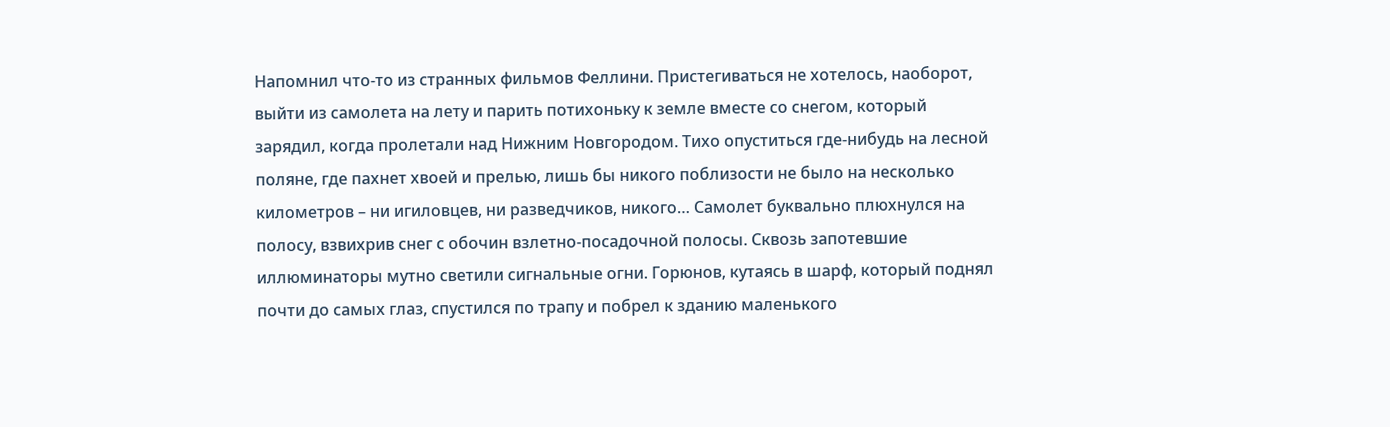Напомнил что-то из странных фильмов Феллини. Пристегиваться не хотелось, наоборот, выйти из самолета на лету и парить потихоньку к земле вместе со снегом, который зарядил, когда пролетали над Нижним Новгородом. Тихо опуститься где-нибудь на лесной поляне, где пахнет хвоей и прелью, лишь бы никого поблизости не было на несколько километров – ни игиловцев, ни разведчиков, никого… Самолет буквально плюхнулся на полосу, взвихрив снег с обочин взлетно-посадочной полосы. Сквозь запотевшие иллюминаторы мутно светили сигнальные огни. Горюнов, кутаясь в шарф, который поднял почти до самых глаз, спустился по трапу и побрел к зданию маленького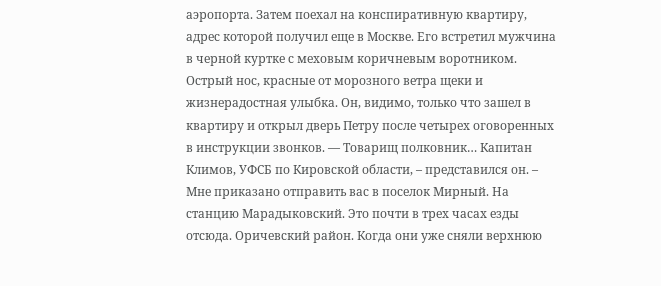аэропорта. Затем поехал на конспиративную квартиру, адрес которой получил еще в Москве. Его встретил мужчина в черной куртке с меховым коричневым воротником. Острый нос, красные от морозного ветра щеки и жизнерадостная улыбка. Он, видимо, только что зашел в квартиру и открыл дверь Петру после четырех оговоренных в инструкции звонков. — Товарищ полковник… Капитан Климов, УФСБ по Кировской области, – представился он. – Мне приказано отправить вас в поселок Мирный. На станцию Марадыковский. Это почти в трех часах езды отсюда. Оричевский район. Когда они уже сняли верхнюю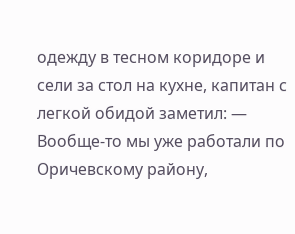одежду в тесном коридоре и сели за стол на кухне, капитан с легкой обидой заметил: — Вообще-то мы уже работали по Оричевскому району,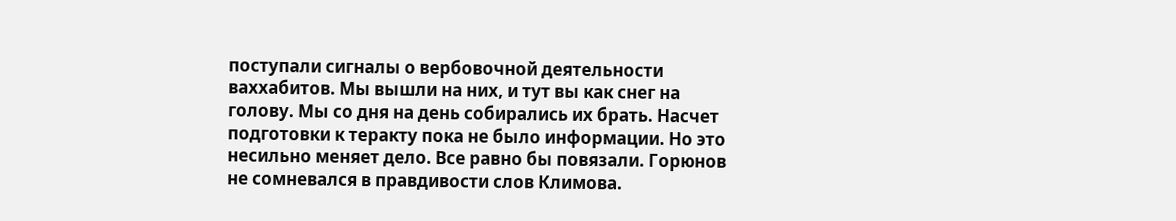поступали сигналы о вербовочной деятельности ваххабитов. Мы вышли на них, и тут вы как снег на голову. Мы со дня на день собирались их брать. Насчет подготовки к теракту пока не было информации. Но это несильно меняет дело. Все равно бы повязали. Горюнов не сомневался в правдивости слов Климова.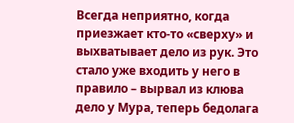Всегда неприятно, когда приезжает кто-то «сверху» и выхватывает дело из рук. Это стало уже входить у него в правило – вырвал из клюва дело у Мура, теперь бедолага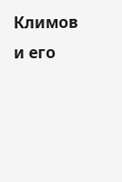Климов и его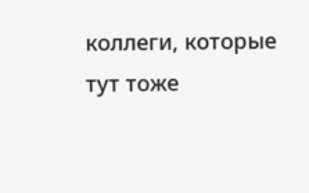коллеги, которые тут тоже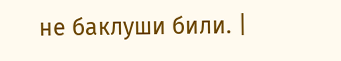не баклуши били. |